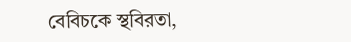বেবিচকে স্থবিরতা,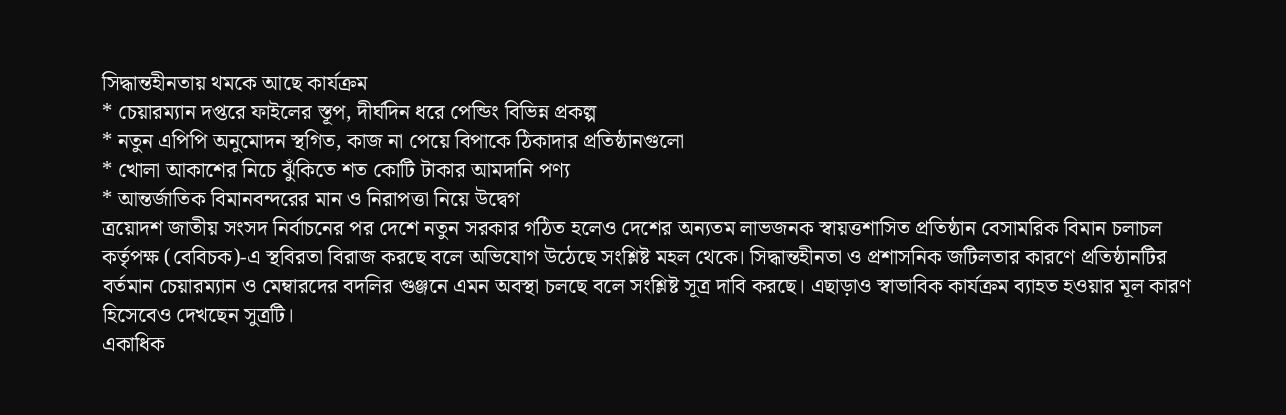সিদ্ধান্তহীনতায় থমকে আছে কার্যক্রম
* চেয়ারম্যান দপ্তরে ফাইলের স্তূপ, দীর্ঘদিন ধরে পেন্ডিং বিভিন্ন প্রকল্প
* নতুন এপিপি অনুমোদন স্থগিত, কাজ না পেয়ে বিপাকে ঠিকাদার প্রতিষ্ঠানগুলো
* খোলা আকাশের নিচে ঝুঁকিতে শত কোটি টাকার আমদানি পণ্য
* আন্তর্জাতিক বিমানবন্দরের মান ও নিরাপত্তা নিয়ে উদ্বেগ
ত্রয়োদশ জাতীয় সংসদ নির্বাচনের পর দেশে নতুন সরকার গঠিত হলেও দেশের অন্যতম লাভজনক স্বায়ত্তশাসিত প্রতিষ্ঠান বেসামরিক বিমান চলাচল কর্তৃপক্ষ (বেবিচক)-এ স্থবিরতা বিরাজ করছে বলে অভিযোগ উঠেছে সংশ্লিষ্ট মহল থেকে। সিদ্ধান্তহীনতা ও প্রশাসনিক জটিলতার কারণে প্রতিষ্ঠানটির বর্তমান চেয়ারম্যান ও মেম্বারদের বদলির গুঞ্জনে এমন অবস্থা চলছে বলে সংশ্লিষ্ট সূত্র দাবি করছে। এছাড়াও স্বাভাবিক কার্যক্রম ব্যাহত হওয়ার মূল কারণ হিসেবেও দেখছেন সুত্রটি।
একাধিক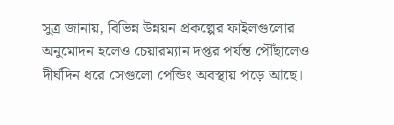সুত্র জানায়, বিভিন্ন উন্নয়ন প্রকল্পের ফাইলগুলোর অনুমোদন হলেও চেয়ারম্যান দপ্তর পর্যন্ত পৌঁছালেও দীর্ঘদিন ধরে সেগুলো পেন্ডিং অবস্থায় পড়ে আছে।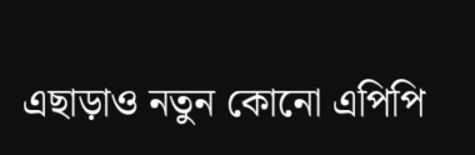এছাড়াও নতুন কোনো এপিপি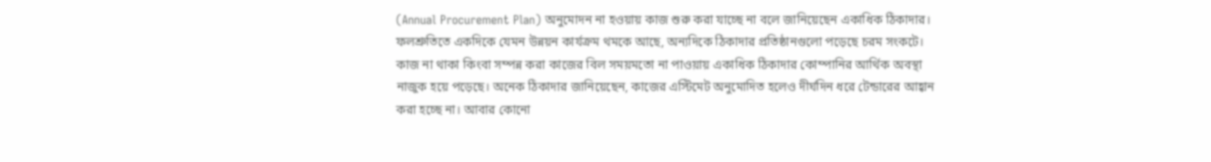(Annual Procurement Plan) অনুমোদন না হওয়ায় কাজ শুরু করা যাচ্ছে না বলে জানিয়েছেন একাধিক ঠিকাদার। ফলশ্রুতিতে একদিকে যেমন উন্নয়ন কার্যক্রম থমকে আছে, অন্যদিকে ঠিকাদার প্রতিষ্ঠানগুলো পড়েছে চরম সংকটে।
কাজ না থাকা কিংবা সম্পন্ন করা কাজের বিল সময়মতো না পাওয়ায় একাধিক ঠিকাদার কোম্পানির আর্থিক অবস্থা নাজুক হয়ে পড়েছে। অনেক ঠিকাদার জানিয়েছেন, কাজের এস্টিমেট অনুমোদিত হলেও দীর্ঘদিন ধরে টেন্ডারের আহ্বান করা হচ্ছে না। আবার কোনো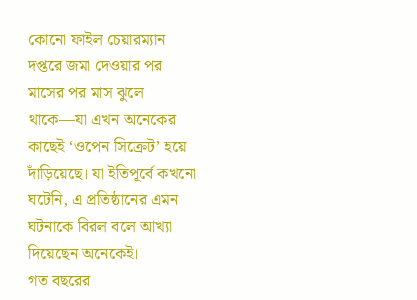কোনো ফাইল চেয়ারম্যান দপ্তরে জমা দেওয়ার পর মাসের পর মাস ঝুলে থাকে—যা এখন অনেকের কাছেই ‘ওপেন সিক্রেট’ হয়ে দাঁড়িয়েছে। যা ইতিপূর্বে কখনো ঘটেনি, এ প্রতিষ্ঠানের এমন ঘটনাকে বিরল বলে আখ্যা দিয়েছেন অনেকেই।
গত বছরের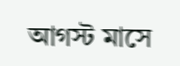আগস্ট মাসে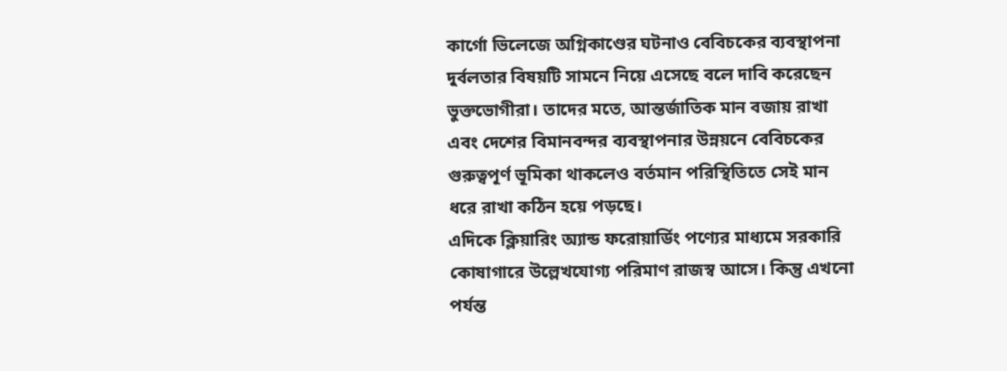কার্গো ভিলেজে অগ্নিকাণ্ডের ঘটনাও বেবিচকের ব্যবস্থাপনা দুর্বলতার বিষয়টি সামনে নিয়ে এসেছে বলে দাবি করেছেন ভুক্তভোগীরা। তাদের মতে, আন্তর্জাতিক মান বজায় রাখা এবং দেশের বিমানবন্দর ব্যবস্থাপনার উন্নয়নে বেবিচকের গুরুত্বপূর্ণ ভূমিকা থাকলেও বর্তমান পরিস্থিতিতে সেই মান ধরে রাখা কঠিন হয়ে পড়ছে।
এদিকে ক্লিয়ারিং অ্যান্ড ফরোয়ার্ডিং পণ্যের মাধ্যমে সরকারি কোষাগারে উল্লেখযোগ্য পরিমাণ রাজস্ব আসে। কিন্তু এখনো পর্যন্ত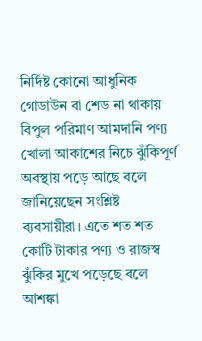নির্দিষ্ট কোনো আধুনিক গোডাউন বা শেড না থাকায় বিপুল পরিমাণ আমদানি পণ্য খোলা আকাশের নিচে ঝুঁকিপূর্ণ অবস্থায় পড়ে আছে বলে জানিয়েছেন সংশ্লিষ্ট ব্যবসায়ীরা। এতে শত শত কোটি টাকার পণ্য ও রাজস্ব ঝুঁকির মুখে পড়েছে বলে আশঙ্কা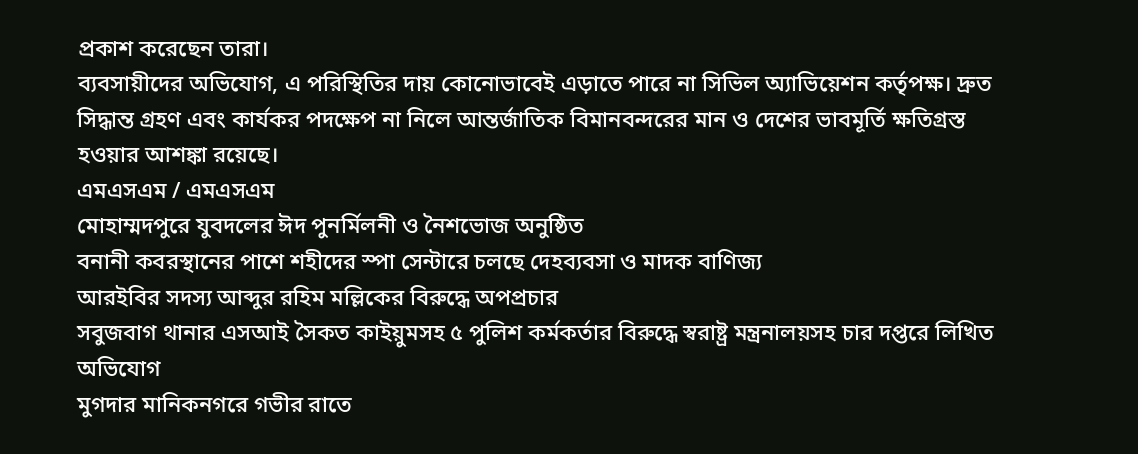প্রকাশ করেছেন তারা।
ব্যবসায়ীদের অভিযোগ, এ পরিস্থিতির দায় কোনোভাবেই এড়াতে পারে না সিভিল অ্যাভিয়েশন কর্তৃপক্ষ। দ্রুত সিদ্ধান্ত গ্রহণ এবং কার্যকর পদক্ষেপ না নিলে আন্তর্জাতিক বিমানবন্দরের মান ও দেশের ভাবমূর্তি ক্ষতিগ্রস্ত হওয়ার আশঙ্কা রয়েছে।
এমএসএম / এমএসএম
মোহাম্মদপুরে যুবদলের ঈদ পুনর্মিলনী ও নৈশভোজ অনুষ্ঠিত
বনানী কবরস্থানের পাশে শহীদের স্পা সেন্টারে চলছে দেহব্যবসা ও মাদক বাণিজ্য
আরইবির সদস্য আব্দুর রহিম মল্লিকের বিরুদ্ধে অপপ্রচার
সবুজবাগ থানার এসআই সৈকত কাইয়ুমসহ ৫ পুলিশ কর্মকর্তার বিরুদ্ধে স্বরাষ্ট্র মন্ত্রনালয়সহ চার দপ্তরে লিখিত অভিযোগ
মুগদার মানিকনগরে গভীর রাতে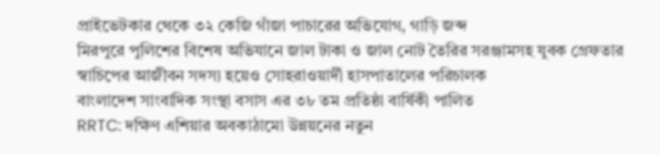প্রাইভেটকার থেকে ৩২ কেজি গাঁজা পাচারের অভিযোগ, গাড়ি জব্দ
মিরপুরে পুলিশের বিশেষ অভিযানে জাল টাকা ও জাল নোট তৈরির সরঞ্জামসহ যুবক গ্রেফতার
স্বাচিপের আজীবন সদস্য হয়েও সোহরাওয়ার্দী হাসপাতালের পরিচালক
বাংলাদেশ সাংবাদিক সংস্থা বসাস এর ৩৮ তম প্রতিষ্ঠা বার্ষিকী পালিত
RRTC: দক্ষিণ এশিয়ার অবকাঠামো উন্নয়নের নতুন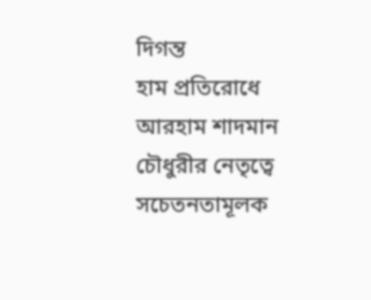দিগন্ত
হাম প্রতিরোধে আরহাম শাদমান চৌধুরীর নেতৃত্বে সচেতনতামূলক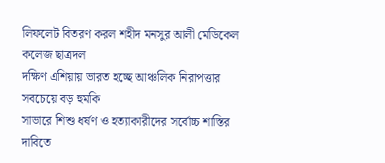লিফলেট বিতরণ করল শহীদ মনসুর আলী মেডিকেল কলেজ ছাত্রদল
দক্ষিণ এশিয়ায় ভারত হচ্ছে আঞ্চলিক নিরাপত্তার সবচেয়ে বড় হুমকি
সাভারে শিশু ধর্ষণ ও হত্যাকারীদের সর্বোচ্চ শাস্তির দাবিতে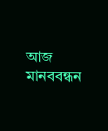আজ মানববন্ধন